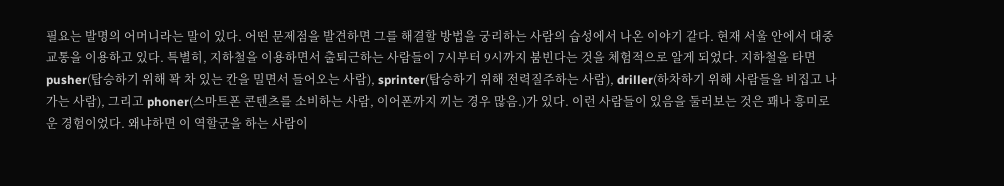필요는 발명의 어머니라는 말이 있다. 어떤 문제점을 발견하면 그를 해결할 방법을 궁리하는 사람의 습성에서 나온 이야기 같다. 현재 서울 안에서 대중교통을 이용하고 있다. 특별히, 지하철을 이용하면서 출퇴근하는 사람들이 7시부터 9시까지 붐빈다는 것을 체험적으로 알게 되었다. 지하철을 타면 pusher(탑승하기 위해 꽉 차 있는 칸을 밀면서 들어오는 사람), sprinter(탑승하기 위해 전력질주하는 사람), driller(하차하기 위해 사람들을 비집고 나가는 사람), 그리고 phoner(스마트폰 콘텐츠를 소비하는 사람, 이어폰까지 끼는 경우 많음.)가 있다. 이런 사람들이 있음을 둘러보는 것은 꽤나 흥미로운 경험이었다. 왜냐하면 이 역할군을 하는 사람이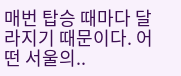매번 탑승 때마다 달라지기 때문이다. 어떤 서울의..